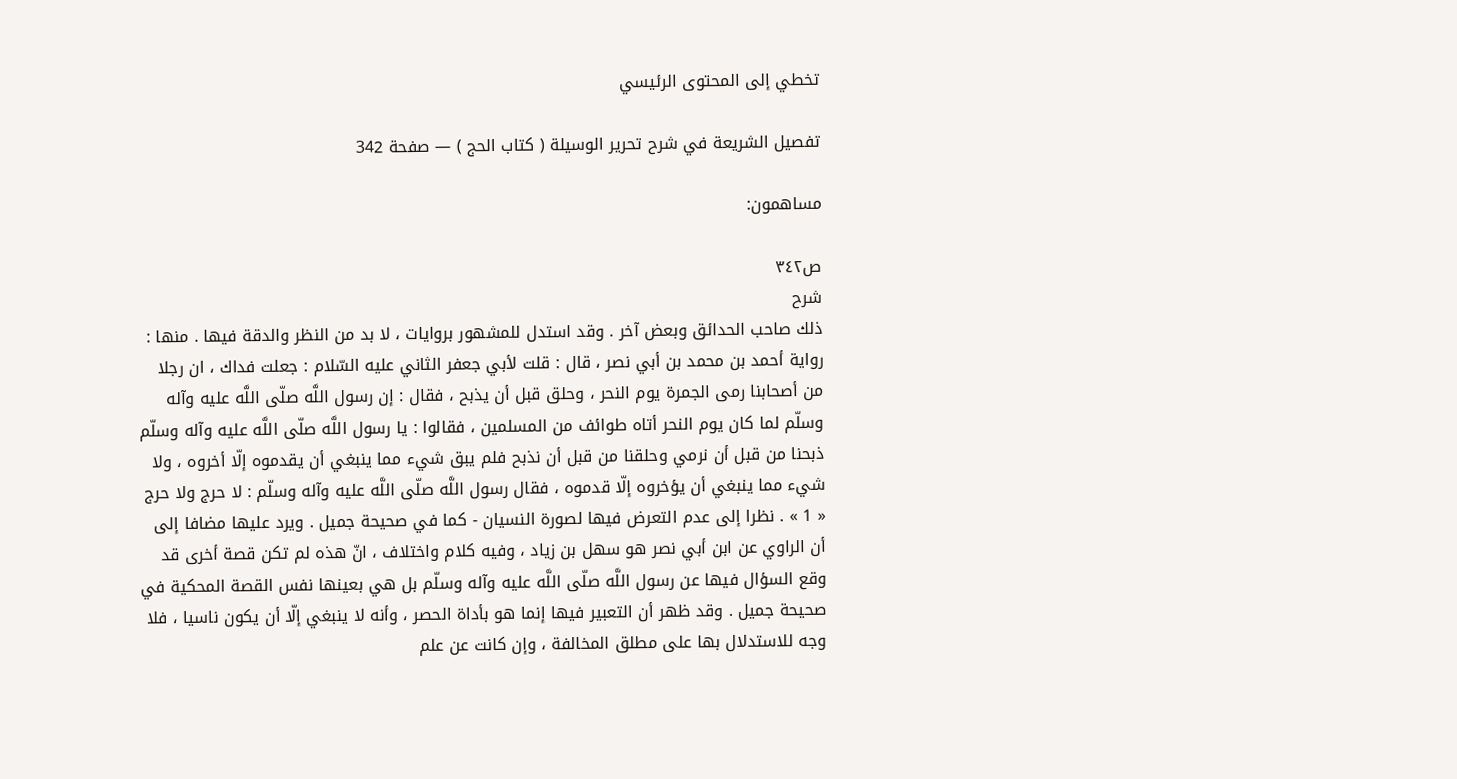تخطي إلى المحتوى الرئيسي

تفصيل الشريعة في شرح تحرير الوسيلة ( كتاب الحج ) — صفحة 342

مساهمون:

ص٣٤٢
شرح
ذلك صاحب الحدائق وبعض آخر . وقد استدل للمشهور بروايات ، لا بد من النظر والدقة فيها . منها : رواية أحمد بن محمد بن أبي نصر ، قال : قلت لأبي جعفر الثاني عليه السّلام : جعلت فداك ، ان رجلا من أصحابنا رمى الجمرة يوم النحر ، وحلق قبل أن يذبح ، فقال : إن رسول اللَّه صلّى اللَّه عليه وآله وسلّم لما كان يوم النحر أتاه طوائف من المسلمين ، فقالوا : يا رسول اللَّه صلّى اللَّه عليه وآله وسلّم ذبحنا من قبل أن نرمي وحلقنا من قبل أن نذبح فلم يبق شيء مما ينبغي أن يقدموه إلّا أخروه ، ولا شيء مما ينبغي أن يؤخروه إلّا قدموه ، فقال رسول اللَّه صلّى اللَّه عليه وآله وسلّم : لا حرج ولا حرج « 1 » . نظرا إلى عدم التعرض فيها لصورة النسيان - كما في صحيحة جميل . ويرد عليها مضافا إلى أن الراوي عن ابن أبي نصر هو سهل بن زياد ، وفيه كلام واختلاف ، انّ هذه لم تكن قصة أخرى قد وقع السؤال فيها عن رسول اللَّه صلّى اللَّه عليه وآله وسلّم بل هي بعينها نفس القصة المحكية في صحيحة جميل . وقد ظهر أن التعبير فيها إنما هو بأداة الحصر ، وأنه لا ينبغي إلّا أن يكون ناسيا ، فلا وجه للاستدلال بها على مطلق المخالفة ، وإن كانت عن علم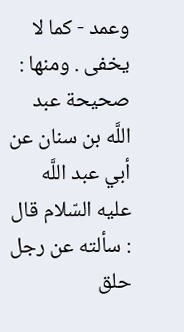وعمد - كما لا يخفى . ومنها : صحيحة عبد اللَّه بن سنان عن أبي عبد اللَّه عليه السّلام قال : سألته عن رجل حلق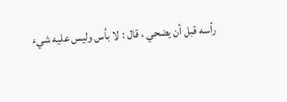رأسه قبل أن يضحي ، قال : لا بأس وليس عليه شيء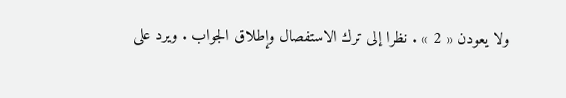ولا يعودن « 2 » . نظرا إلى ترك الاستفصال وإطلاق الجواب . ويرد على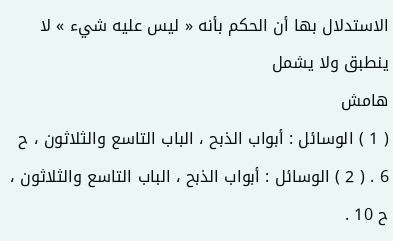الاستدلال بها أن الحكم بأنه « ليس عليه شيء » لا ينطبق ولا يشمل
هامش
( 1 ) الوسائل : أبواب الذبح ، الباب التاسع والثلاثون ، ح 6 . ( 2 ) الوسائل : أبواب الذبح ، الباب التاسع والثلاثون ، ح 10 .